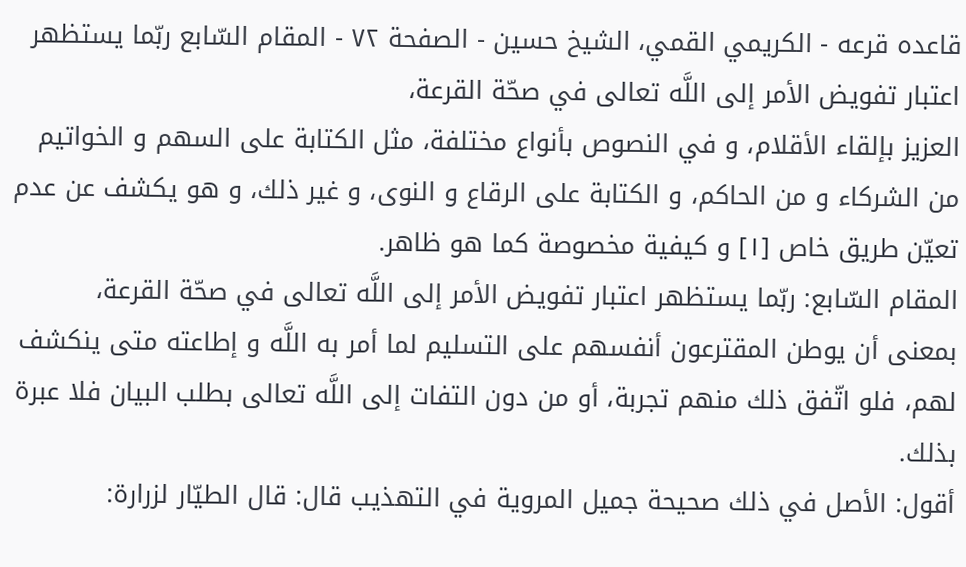قاعده قرعه - الكريمي القمي، الشيخ حسين - الصفحة ٧٢ - المقام السّابع ربّما يستظهر اعتبار تفويض الأمر إلى اللَّه تعالى في صحّة القرعة،
العزيز بإلقاء الأقلام، و في النصوص بأنواع مختلفة، مثل الكتابة على السهم و الخواتيم من الشركاء و من الحاكم، و الكتابة على الرقاع و النوى، و غير ذلك، و هو يكشف عن عدم تعيّن طريق خاص [١] و كيفية مخصوصة كما هو ظاهر.
المقام السّابع: ربّما يستظهر اعتبار تفويض الأمر إلى اللَّه تعالى في صحّة القرعة،
بمعنى أن يوطن المقترعون أنفسهم على التسليم لما أمر به اللَّه و إطاعته متى ينكشف لهم، فلو اتّفق ذلك منهم تجربة، أو من دون التفات إلى اللَّه تعالى بطلب البيان فلا عبرة بذلك.
أقول: الأصل في ذلك صحيحة جميل المروية في التهذيب قال: قال الطيّار لزرارة: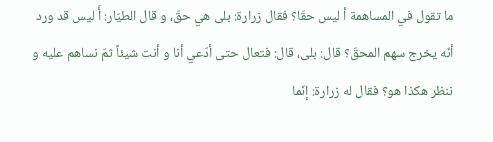ما تقول في المساهمة أ ليس حقّا؟ فقال زرارة: بلى هي حقّ، و قال الطيّار: أَ ليس قد ورد أنّه يخرج سهم المحقّ؟ قال: بلى، قال: فتعال حتى أدّعي أنا و أنت شيئاً ثمّ نساهم عليه و ننظر هكذا هو؟ فقال له زرارة: إنّما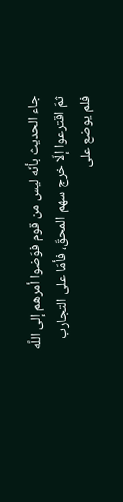جاء الحديث بأنّه ليس من قوم فوّضوا أمرهم إلى اللَّه ثمّ اقترعوا إلّا خرج سهم المحقّ، فأمّا على التجارب فلم يوضع على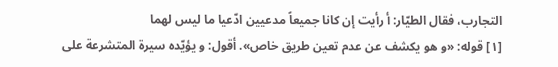التجارب، فقال الطيّار: أ رأيت إن كانا جميعاً مدعيين ادّعيا ما ليس لهما
[١] قوله: «و هو يكشف عن عدم تعين طريق خاص». أقول: و يؤيّده سيرة المتشرعة على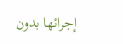إجرائها بدون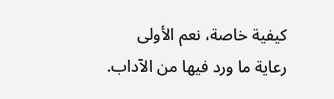كيفية خاصة، نعم الأولى رعاية ما ورد فيها من الآداب.